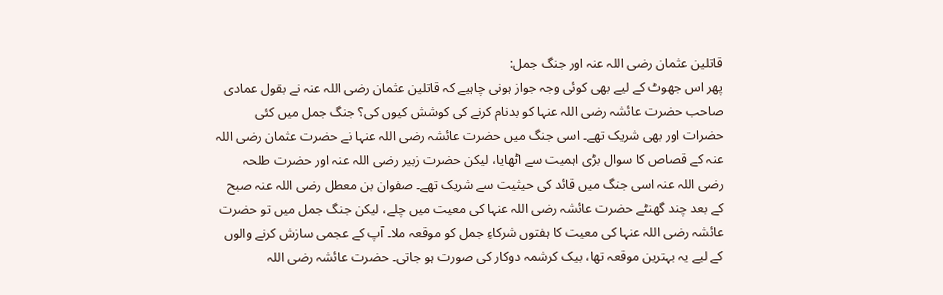قاتلین عثمان رضی اللہ عنہ اور جنگ جمل:
پھر اس جھوٹ کے لیے بھی کوئی وجہ جواز ہونی چاہیے کہ قاتلین عثمان رضی اللہ عنہ نے بقول عمادی صاحب حضرت عائشہ رضی اللہ عنہا کو بدنام کرنے کی کوشش کیوں کی؟ جنگ جمل میں کئی حضرات اور بھی شریک تھے۔ اسی جنگ میں حضرت عائشہ رضی اللہ عنہا نے حضرت عثمان رضی اللہ عنہ کے قصاص کا سوال بڑی اہمیت سے اٹھایا، لیکن حضرت زبیر رضی اللہ عنہ اور حضرت طلحہ رضی اللہ عنہ اسی جنگ میں قائد کی حیثیت سے شریک تھے۔ صفوان بن معطل رضی اللہ عنہ صبح کے بعد چند گھنٹے حضرت عائشہ رضی اللہ عنہا کی معیت میں چلے، لیکن جنگ جمل میں تو حضرت عائشہ رضی اللہ عنہا کی معیت کا ہفتوں شرکاءِ جمل کو موقعہ ملا۔ آپ کے عجمی سازش کرنے والوں کے لیے یہ بہترین موقعہ تھا، بیک کرشمہ دوکار کی صورت ہو جاتی۔ حضرت عائشہ رضی اللہ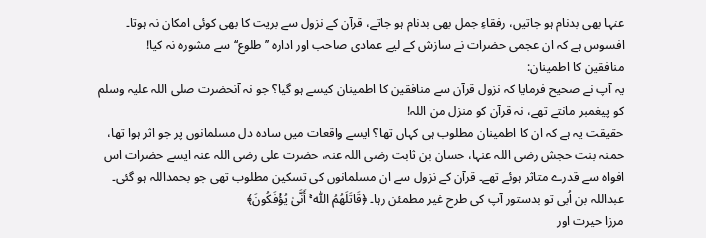عنہا بھی بدنام ہو جاتیں، رفقاءِ جمل بھی بدنام ہو جاتے، قرآن کے نزول سے بریت کا بھی کوئی امکان نہ ہوتا۔ افسوس ہے کہ ان عجمی حضرات نے سازش کے لیے عمادی صاحب اور ادارہ ’’طلوع‘‘ سے مشورہ نہ کیا!
منافقین کا اطمینان:
یہ آپ نے صحیح فرمایا کہ نزول قرآن سے منافقین کا اطمینان کیسے ہو گیا؟ جو نہ آنحضرت صلی اللہ علیہ وسلم کو پیغمبر مانتے تھے، نہ قرآن کو منزل من اللہ!
حقیقت یہ ہے کہ ان کا اطمینان مطلوب ہی کہاں تھا؟ ایسے واقعات میں سادہ دل مسلمانوں پر جو اثر ہوا تھا، حمنہ بنت حجش رضی اللہ عنہا، حسان بن ثابت رضی اللہ عنہ، حضرت علی رضی اللہ عنہ ایسے حضرات اس افواہ سے قدرے متاثر ہوئے تھے۔ قرآن کے نزول سے ان مسلمانوں کی تسکین مطلوب تھی جو بحمداللہ ہو گئی۔ عبداللہ بن اُبی تو بدستور آپ کی طرح غیر مطمئن رہا۔ ﴿قَاتَلَهُمُ اللّٰه ۚ أَنَّىٰ يُؤْفَكُونَ﴾
مرزا حیرت اور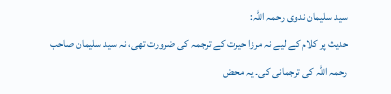سید سلیمان ندوی رحمہ اللہ:
حدیث پر کلام کے لیے نہ مرزا حیرت کے ترجمہ کی ضرورت تھی، نہ سید سلیمان صاحب رحمہ اللہ کی ترجمانی کی۔ یہ محض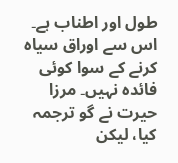طول اور اطناب ہے۔ اس سے اوراق سیاہ کرنے کے سوا کوئی فائدہ نہیں۔ مرزا حیرت نے گو ترجمہ کیا، لیکن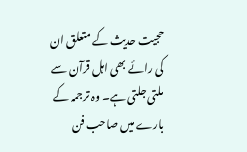حجیت حدیث کے متعلق ان کی رائے بھی اہل قرآن سے ملتی جلتی ہے۔ وہ ترجمہ کے بارے میں صاحب فن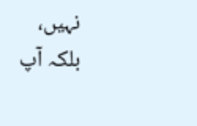نہیں، بلکہ آپ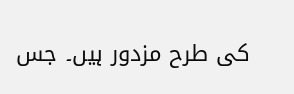کی طرح مزدور ہیں۔ جس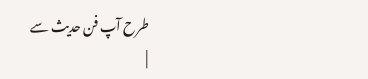طرح آپ فن حدیث سے
|